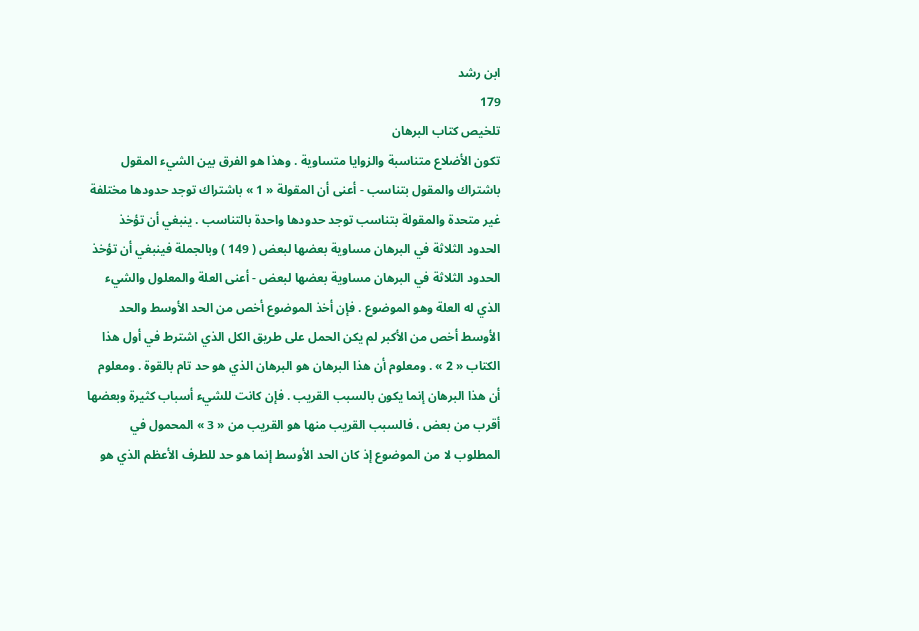ابن رشد
179
تلخيص كتاب البرهان
تكون الأضلاع متناسبة والزوايا متساوية . وهذا هو الفرق بين الشيء المقول باشتراك والمقول بتناسب - أعنى أن المقولة « 1 » باشتراك توجد حدودها مختلفة غير متحدة والمقولة بتناسب توجد حدودها واحدة بالتناسب . ينبغي أن تؤخذ الحدود الثلاثة في البرهان مساوية بعضها لبعض ( 149 ) وبالجملة فينبغي أن تؤخذ الحدود الثلاثة في البرهان مساوية بعضها لبعض - أعنى العلة والمعلول والشيء الذي له العلة وهو الموضوع . فإن أخذ الموضوع أخص من الحد الأوسط والحد الأوسط أخص من الأكبر لم يكن الحمل على طريق الكل الذي اشترط في أول هذا الكتاب « 2 » . ومعلوم أن هذا البرهان هو البرهان الذي هو حد تام بالقوة . ومعلوم أن هذا البرهان إنما يكون بالسبب القريب . فإن كانت للشيء أسباب كثيرة وبعضها أقرب من بعض ، فالسبب القريب منها هو القريب من « 3 » المحمول في المطلوب لا من الموضوع إذ كان الحد الأوسط إنما هو حد للطرف الأعظم الذي هو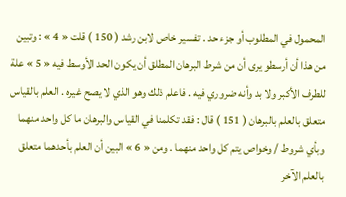المحمول في المطلوب أو جزء حد . تفسير خاص لابن رشد ( 150 ) قلت « 4 » : وتبين من هذا أن أرسطو يرى أن من شرط البرهان المطلق أن يكون الحد الأوسط فيه « 5 » علة للطرف الأكبر ولا بد وأنه ضروري فيه . فاعلم ذلك وهو الذي لا يصح غيره . العلم بالقياس متعلق بالعلم بالبرهان ( 151 ) قال : فقد تكلمنا في القياس والبرهان ما كل واحد منهما وبأي شروط / وخواص يتم كل واحد منهما . ومن « 6 » البين أن العلم بأحدهما متعلق بالعلم الآخر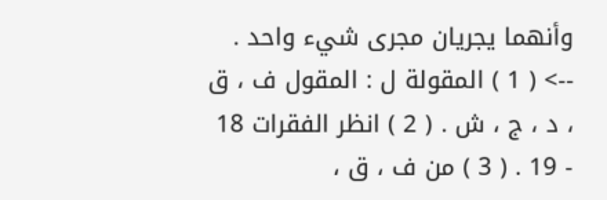وأنهما يجريان مجرى شيء واحد .
--> ( 1 ) المقولة ل : المقول ف ، ق ، د ، ج ، ش . ( 2 ) انظر الفقرات 18 - 19 . ( 3 ) من ف ، ق ،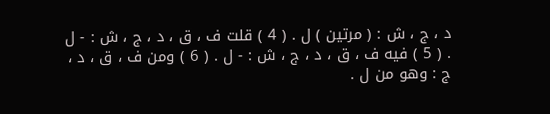د ، ج ، ش : ( مرتين ) ل . ( 4 ) قلت ف ، ق ، د ، ج ، ش : - ل . ( 5 ) فيه ف ، ق ، د ، ج ، ش : - ل . ( 6 ) ومن ف ، ق ، د ، ج : وهو من ل .